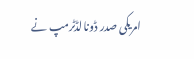امریکی صدر ڈونالڈٹرمپ نے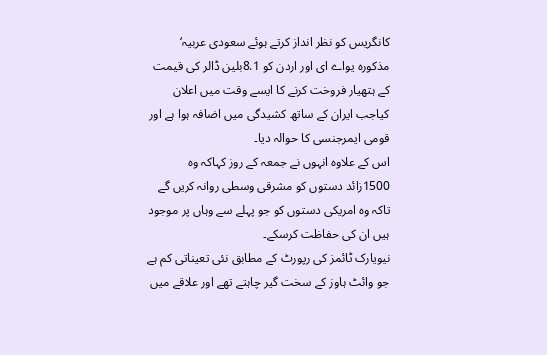کانگریس کو نظر انداز کرتے ہوئے سعودی عربیہ‘ مذکورہ یواے ای اور اردن کو 8.1بلین ڈالر کی قیمت کے ہتھیار فروخت کرنے کا ایسے وقت میں اعلان کیاجب ایران کے ساتھ کشیدگی میں اضافہ ہوا ہے اور قومی ایمرجنسی کا حوالہ دیا۔
اس کے علاوہ انہوں نے جمعہ کے روز کہاکہ وہ 1500زائد دستوں کو مشرقی وسطی روانہ کریں گے تاکہ وہ امریکی دستوں کو جو پہلے سے وہاں پر موجود ہیں ان کی حفاظت کرسکے۔
نیویارک ٹائمز کی رپورٹ کے مطابق نئی تعیناتی کم ہے جو وائٹ ہاوز کے سخت گیر چاہتے تھے اور علاقے میں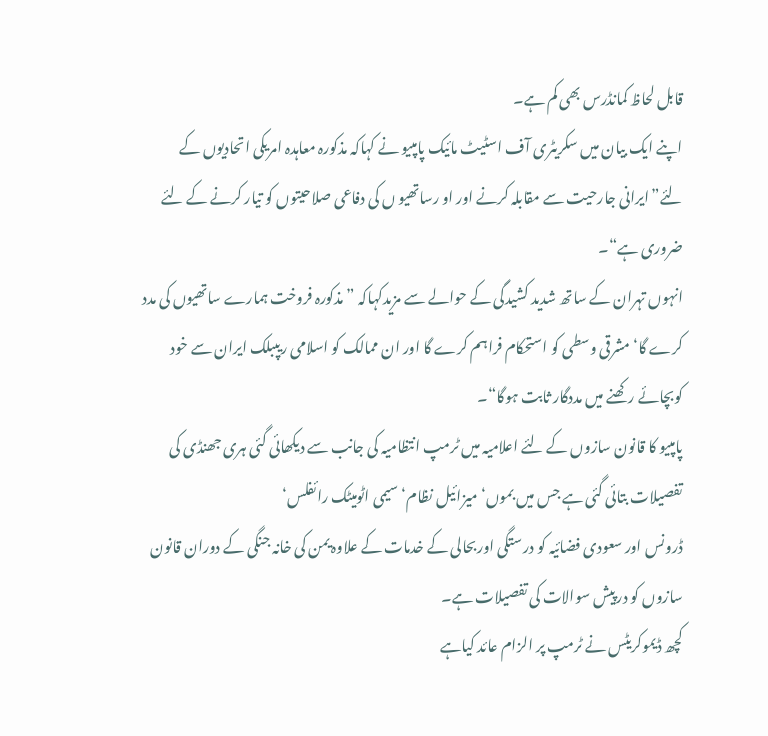قابل لحاظ کمانڈرس بھی کم ہے۔
اپنے ایک بیان میں سکریٹری آف اسٹیٹ مائیک پامپیو نے کہاکہ مذکورہ معاہدہ امریکی اتحادیوں کے لئے”ایرانی جارحیت سے مقابلہ کرنے اور او رساتھیو ں کی دفاعی صلاحیتوں کو تیار کرنے کے لئے ضروری ہے“۔
انہوں تہران کے ساتھ شدید کشیدگی کے حوالے سے مزیدکہاکہ ”مذکورہ فروخت ہمارے ساتھیوں کی مدد کرے گا‘ مشرقی وسطی کو استحکام فراہم کرے گا اور ان ممالک کو اسلامی ریپبلک ایران سے خود کوبچائے رکھنے میں مددگار ثابت ہوگا“۔
پامپیو کا قانون سازوں کے لئے اعلامیہ میں ٹرمپ انتظامیہ کی جانب سے دیکھائی گئی ہری جھنڈی کی تفصیلات بتائی گئی ہے جس میں بموں‘ میزائیل نظام‘ سیمی اٹومیٹک رائفلس‘
ڈرونس اور سعودی فضائیہ کو درستگی اوربحالی کے خدمات کے علاوہ یمن کی خانہ جنگی کے دوران قانون سازوں کو درپیش سوالات کی تفصیلات ہے۔
کچھ ڈیموکریٹس نے ٹرمپ پر الزام عائد کیاہے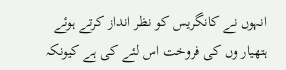انہوں نے کانگریس کو نظر انداز کرتے ہوئے ہتھیار وں کی فروخت اس لئے کی ہے کیونکہ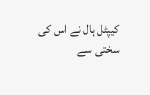کیپٹل ہال نے اس کی سختی سے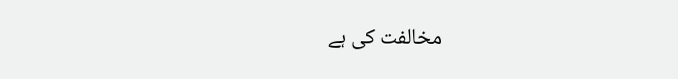مخالفت کی ہے